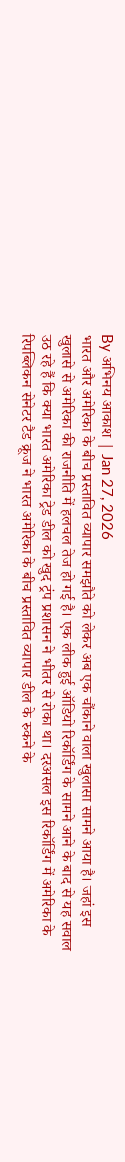By अभिनय आकाश | Jan 27, 2026
भारत और अमेरिका के बीच प्रस्तावित व्यापार समझौते को लेकर अब एक चौंकाने वाला खुलासा सामने आया है। जहां इस खुलासे से अमेरिका की राजनीति में हलचल तेज हो गई है। एक लीक हुई ऑडियो रिकॉर्डिंग के सामने आने के बाद से यह सवाल उठ रहे हैं कि क्या भारत अमेरिका ट्रेड डील को खुद ट्रंप प्रशासन ने भीतर से रोका था। दरअसल इस रिकॉर्डिंग में अमेरिका के रिपब्लिकन सेनेटर टैड क्रूज ने भारत अमेरिका के बीच प्रस्तावित व्यापार डील के रुकने के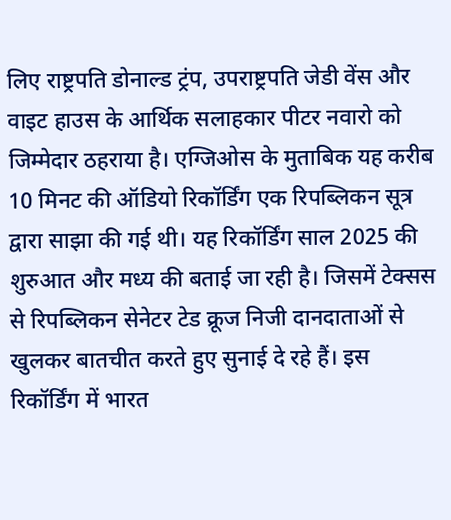लिए राष्ट्रपति डोनाल्ड ट्रंप, उपराष्ट्रपति जेडी वेंस और वाइट हाउस के आर्थिक सलाहकार पीटर नवारो को जिम्मेदार ठहराया है। एग्जिओस के मुताबिक यह करीब 10 मिनट की ऑडियो रिकॉर्डिंग एक रिपब्लिकन सूत्र द्वारा साझा की गई थी। यह रिकॉर्डिंग साल 2025 की शुरुआत और मध्य की बताई जा रही है। जिसमें टेक्सस से रिपब्लिकन सेनेटर टेड क्रूज निजी दानदाताओं से खुलकर बातचीत करते हुए सुनाई दे रहे हैं। इस रिकॉर्डिंग में भारत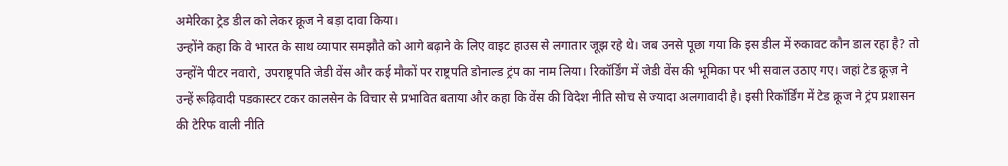अमेरिका ट्रेड डील को लेकर क्रूज ने बड़ा दावा किया।
उन्होंने कहा कि वे भारत के साथ व्यापार समझौते को आगे बढ़ाने के लिए वाइट हाउस से लगातार जूझ रहे थे। जब उनसे पूछा गया कि इस डील में रुकावट कौन डाल रहा है? तो उन्होंने पीटर नवारो, उपराष्ट्रपति जेडी वेंस और कई मौकों पर राष्ट्रपति डोनाल्ड ट्रंप का नाम लिया। रिकॉर्डिंग में जेडी वेंस की भूमिका पर भी सवाल उठाए गए। जहां टेड क्रूज़ ने उन्हें रूढ़िवादी पडकास्टर टकर कालसेन के विचार से प्रभावित बताया और कहा कि वेंस की विदेश नीति सोच से ज्यादा अलगावादी है। इसी रिकॉर्डिंग में टेड क्रूज ने ट्रंप प्रशासन की टेरिफ वाली नीति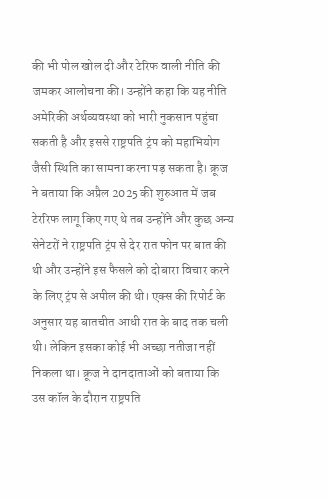की भी पोल खोल दी और टेरिफ वाली नीति की जमकर आलोचना की। उन्होंने कहा कि यह नीति अमेरिकी अर्थव्यवस्था को भारी नुकसान पहुंचा सकती है और इससे राष्ट्रपति ट्रंप को महाभियोग जैसी स्थिति का सामना करना पड़ सकता है। क्रूज ने बताया कि अप्रैल 2025 की शुरुआत में जब टेररिफ लागू किए गए थे तब उन्होंने और कुछ अन्य सेनेटरों ने राष्ट्रपति ट्रंप से देर रात फोन पर बात की थी और उन्होंने इस फैसले को दोबारा विचार करने के लिए ट्रंप से अपील की थी। एक्स की रिपोर्ट के अनुसार यह बातचीत आधी रात के बाद तक चली थी। लेकिन इसका कोई भी अच्छा नतीजा नहीं निकला था। क्रूज ने दानदाताओं को बताया कि उस कॉल के दौरान राष्ट्रपति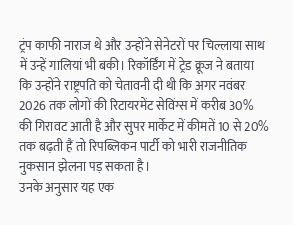ट्रंप काफी नाराज थे और उन्होंने सेनेटरों पर चिल्लाया साथ में उन्हें गालियां भी बकी। रिकॉर्डिंग में ट्रेड क्रूज ने बताया कि उन्होंने राष्ट्रपति को चेतावनी दी थी कि अगर नवंबर 2026 तक लोगों की रिटायरमेंट सेविंग्स में करीब 30% की गिरावट आती है और सुपर मार्केट में कीमतें 10 से 20% तक बढ़ती हैं तो रिपब्लिकन पार्टी को भारी राजनीतिक नुकसान झेलना पड़ सकता है।
उनके अनुसार यह एक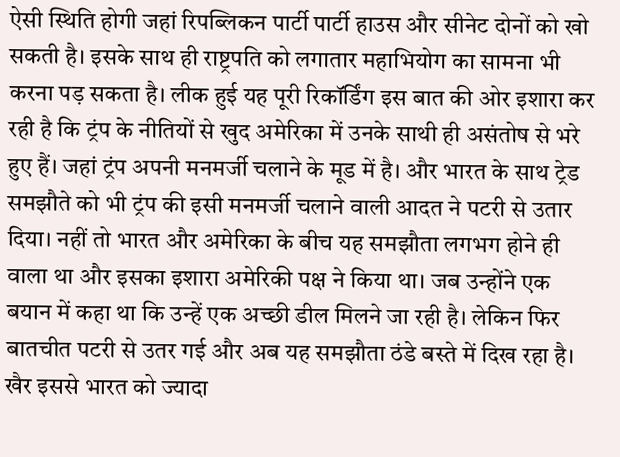ऐसी स्थिति होगी जहां रिपब्लिकन पार्टी पार्टी हाउस और सीनेट दोनों को खो सकती है। इसके साथ ही राष्ट्रपति को लगातार महाभियोग का सामना भी करना पड़ सकता है। लीक हुई यह पूरी रिकॉर्डिंग इस बात की ओर इशारा कर रही है कि ट्रंप के नीतियों से खुद अमेरिका में उनके साथी ही असंतोष से भरे हुए हैं। जहां ट्रंप अपनी मनमर्जी चलाने के मूड में है। और भारत के साथ ट्रेड समझौते को भी ट्रंप की इसी मनमर्जी चलाने वाली आदत ने पटरी से उतार दिया। नहीं तो भारत और अमेरिका के बीच यह समझौता लगभग होने ही वाला था और इसका इशारा अमेरिकी पक्ष ने किया था। जब उन्होंने एक बयान में कहा था कि उन्हें एक अच्छी डील मिलने जा रही है। लेकिन फिर बातचीत पटरी से उतर गई और अब यह समझौता ठंडे बस्ते में दिख रहा है। खैर इससे भारत को ज्यादा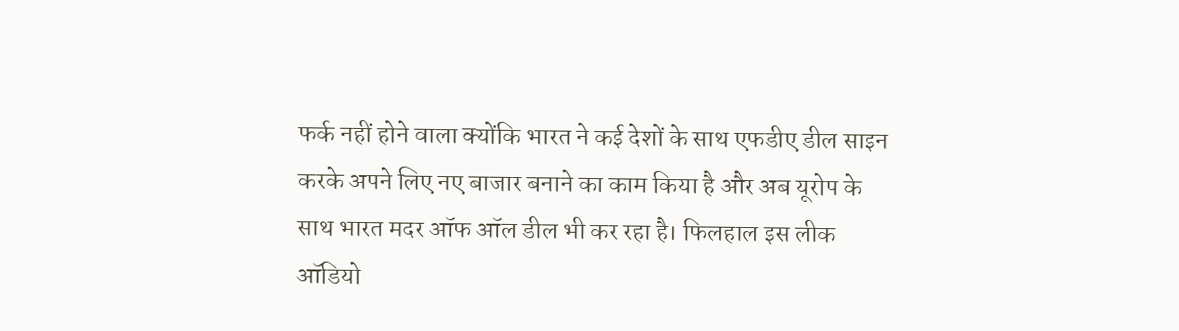फर्क नहीं होने वाला क्योंकि भारत ने कई देशों के साथ एफडीए डील साइन करके अपने लिए नए बाजार बनाने का काम किया है और अब यूरोप के साथ भारत मदर ऑफ ऑल डील भी कर रहा है। फिलहाल इस लीक ऑडियो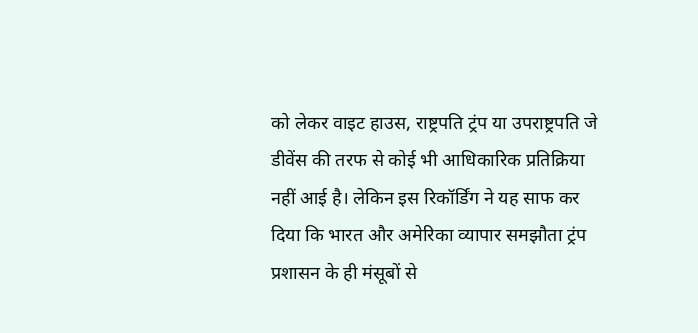को लेकर वाइट हाउस, राष्ट्रपति ट्रंप या उपराष्ट्रपति जे डीवेंस की तरफ से कोई भी आधिकारिक प्रतिक्रिया नहीं आई है। लेकिन इस रिकॉर्डिंग ने यह साफ कर दिया कि भारत और अमेरिका व्यापार समझौता ट्रंप प्रशासन के ही मंसूबों से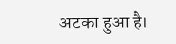अटका हुआ है।